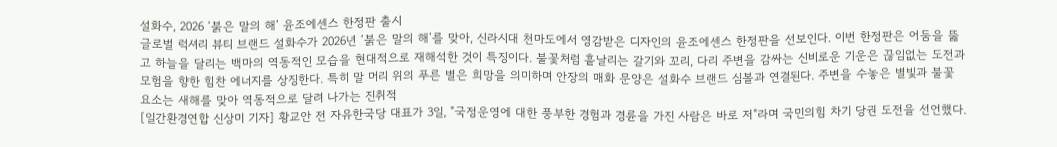설화수, 2026 ‘붉은 말의 해’ 윤조에센스 한정판 출시
글로벌 럭셔리 뷰티 브랜드 설화수가 2026년 ‘붉은 말의 해’를 맞아, 신라시대 천마도에서 영감받은 디자인의 윤조에센스 한정판을 선보인다. 이번 한정판은 어둠을 뚫고 하늘을 달리는 백마의 역동적인 모습을 현대적으로 재해석한 것이 특징이다. 불꽃처럼 흩날리는 갈기와 꼬리, 다리 주변을 감싸는 신비로운 기운은 끊임없는 도전과 모험을 향한 힘찬 에너지를 상징한다. 특히 말 머리 위의 푸른 별은 희망을 의미하며 안장의 매화 문양은 설화수 브랜드 심볼과 연결된다. 주변을 수놓은 별빛과 불꽃 요소는 새해를 맞아 역동적으로 달려 나가는 진취적
[일간환경연합 신상미 기자] 황교안 전 자유한국당 대표가 3일, "국정운영에 대한 풍부한 경험과 경륜을 가진 사람은 바로 저"라며 국민의힘 차기 당권 도전을 선언했다.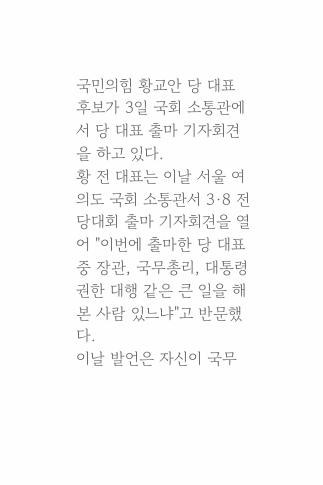국민의힘 황교안 당 대표 후보가 3일 국회 소통관에서 당 대표 출마 기자회견을 하고 있다.
황 전 대표는 이날 서울 여의도 국회 소통관서 3·8 전당대회 출마 기자회견을 열어 "이번에 출마한 당 대표 중 장관, 국무총리, 대통령 권한 대행 같은 큰 일을 해본 사람 있느냐"고 반문했다.
이날 발언은 자신이 국무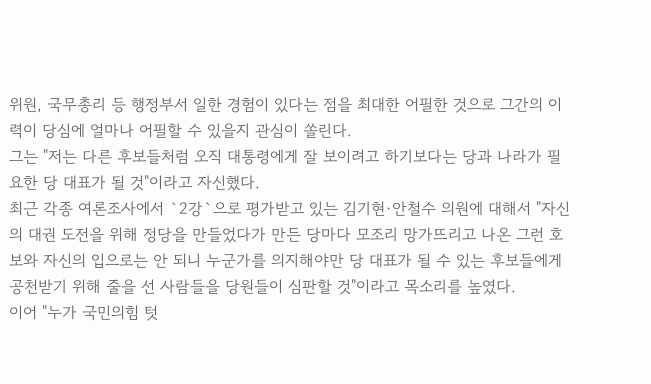위원, 국무총리 등 행정부서 일한 경험이 있다는 점을 최대한 어필한 것으로 그간의 이력이 당심에 얼마나 어필할 수 있을지 관심이 쏠린다.
그는 "저는 다른 후보들처럼 오직 대통령에게 잘 보이려고 하기보다는 당과 나라가 필요한 당 대표가 될 것"이라고 자신했다.
최근 각종 여론조사에서 `2강`으로 평가받고 있는 김기현·안철수 의원에 대해서 "자신의 대권 도전을 위해 정당을 만들었다가 만든 당마다 모조리 망가뜨리고 나온 그런 호보와 자신의 입으로는 안 되니 누군가를 의지해야만 당 대표가 될 수 있는 후보들에게 공천받기 위해 줄을 선 사람들을 당원들이 심판할 것"이라고 목소리를 높였다.
이어 "누가 국민의힘 텃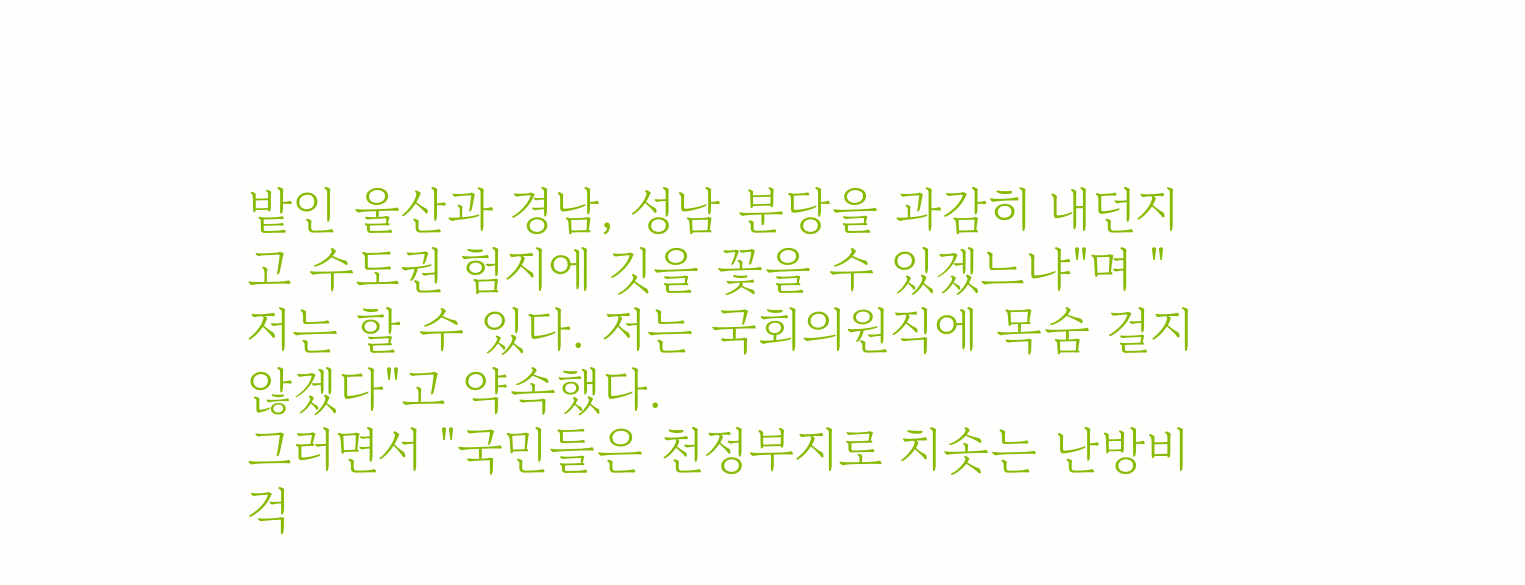밭인 울산과 경남, 성남 분당을 과감히 내던지고 수도권 험지에 깃을 꽃을 수 있겠느냐"며 "저는 할 수 있다. 저는 국회의원직에 목숨 걸지 않겠다"고 약속했다.
그러면서 "국민들은 천정부지로 치솟는 난방비 걱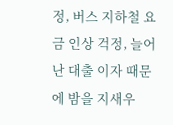정, 버스 지하철 요금 인상 걱정, 늘어난 대출 이자 때문에 밤을 지새우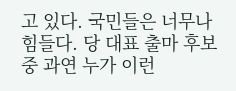고 있다. 국민들은 너무나 힘들다. 당 대표 출마 후보 중 과연 누가 이런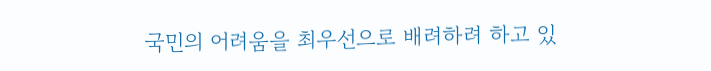국민의 어려움을 최우선으로 배려하려 하고 있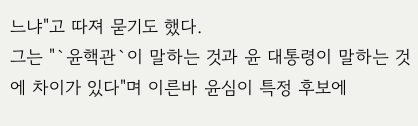느냐"고 따져 묻기도 했다.
그는 "`윤핵관`이 말하는 것과 윤 대통령이 말하는 것에 차이가 있다"며 이른바 윤심이 특정 후보에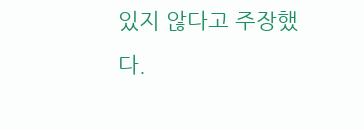있지 않다고 주장했다.